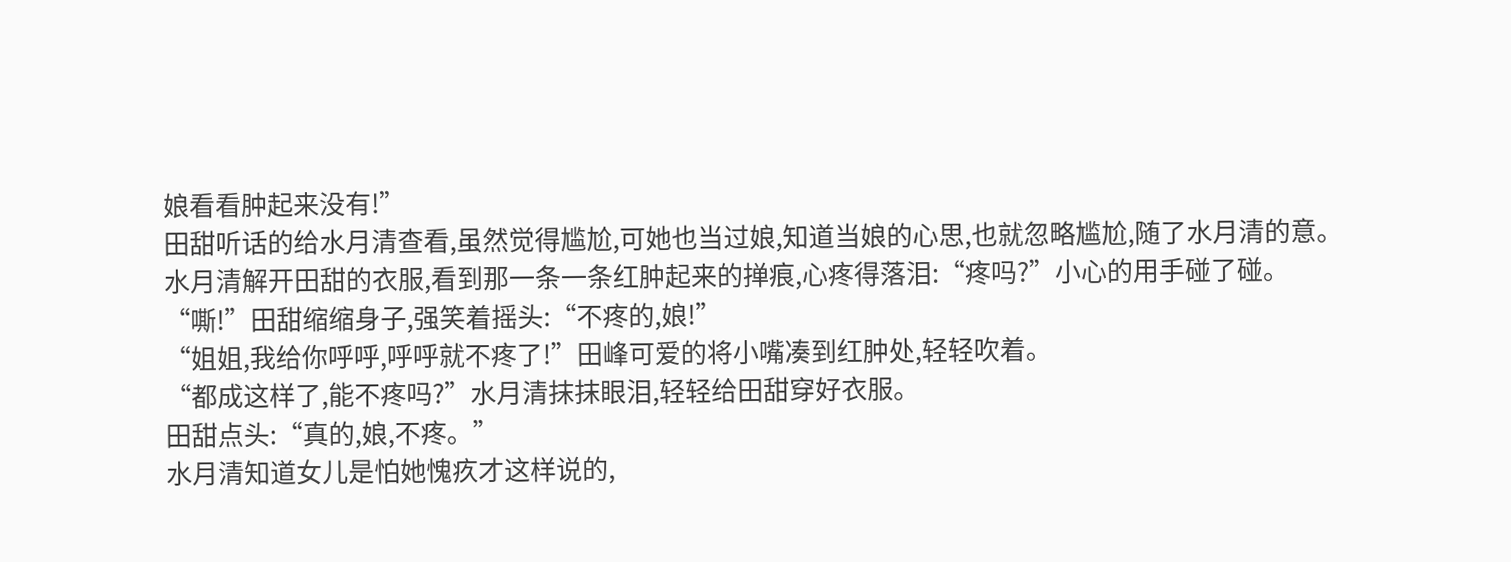娘看看肿起来没有!”
田甜听话的给水月清查看,虽然觉得尴尬,可她也当过娘,知道当娘的心思,也就忽略尴尬,随了水月清的意。
水月清解开田甜的衣服,看到那一条一条红肿起来的掸痕,心疼得落泪:“疼吗?”小心的用手碰了碰。
“嘶!”田甜缩缩身子,强笑着摇头:“不疼的,娘!”
“姐姐,我给你呼呼,呼呼就不疼了!”田峰可爱的将小嘴凑到红肿处,轻轻吹着。
“都成这样了,能不疼吗?”水月清抹抹眼泪,轻轻给田甜穿好衣服。
田甜点头:“真的,娘,不疼。”
水月清知道女儿是怕她愧疚才这样说的,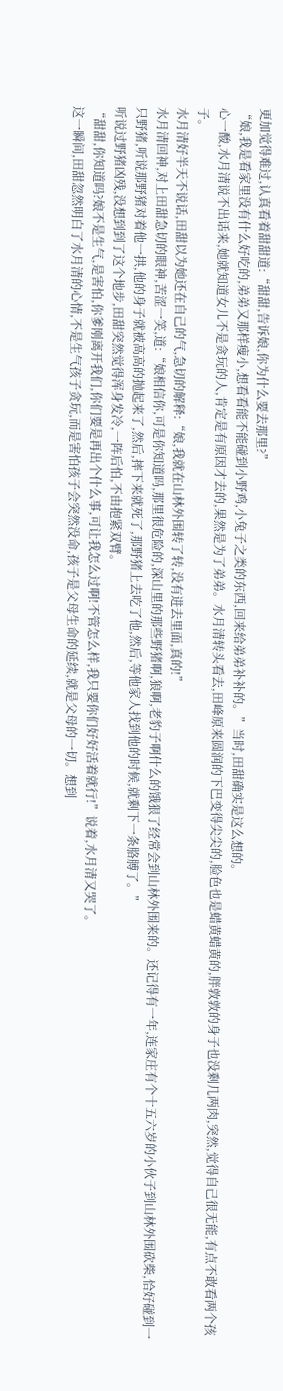更加觉得难过,认真看着甜甜道:“甜甜,告诉娘,你为什么要去那里?”
“娘,我是看家里没有什么好吃的,弟弟又那样瘦小,想看看能不能碰到小野鸡,小兔子之类的东西,回来给弟弟补补的。”当时,田甜确实是这么想的。
心一酸,水月清说不出话来,她就知道女儿不是贪玩的人,肯定是有原因才去的,果然是为了弟弟。水月清转头看去,田峰原来圆润的下巴变得尖尖的,脸色也是蜡黄蜡黄的,胖敦敦的身子也没剩几两肉,突然,觉得自己很无能,有点不敢看两个孩子。
水月清好半天不说话,田甜以为她还在自己的气,急切的解释:“娘,我就在山林外围转了转,没有进去里面,真的!”
水月清回神,对上田甜急切的眼神,苦涩一笑,道:“娘相信你,可是你知道吗,那里很危险的,深山里的那些野猪啊,狼啊,老豹子啊什么的饿狠了经常会到山林外围来的。还记得有一年,连家庄有个十五六岁的小伙子到山林外围砍柴,恰好碰到一只野猪,听说那野猪对着他一拱,他的身子就被高高的抛起来了,然后,摔下来就死了,那野猪上去吃了他,然后,等他家人找到他的时候,就剩下一条胳膊了。”
听说过野猪凶残,没想到到了这个地步,田甜突然觉得浑身发冷,一阵后怕,不由抱紧双臂。
“甜甜,你知道吗?娘不是生气,是害怕,你爹刚离开我们,你们要是再出个什么事,可让我怎么过啊!不管怎么样,我只要你们好好活着就行!”说着,水月清又哭了。
这一瞬间,田甜忽然明白了水月清的心情,不是生气孩子贪玩,而是害怕孩子会突然没命,孩子是父母生命的延续,就是父母的一切。想到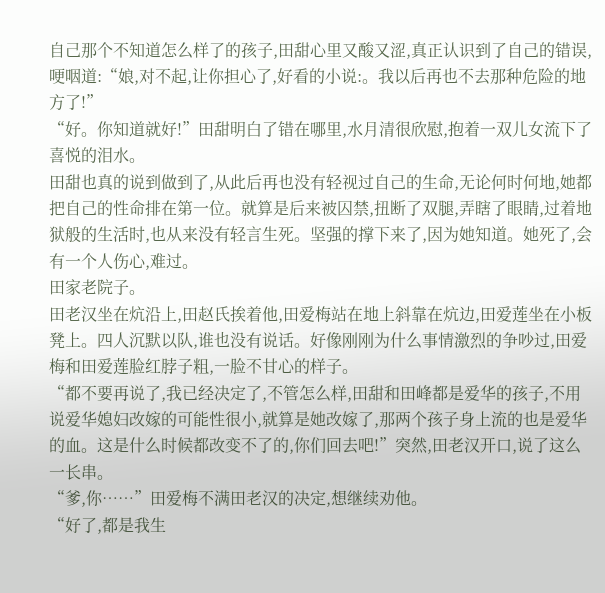自己那个不知道怎么样了的孩子,田甜心里又酸又涩,真正认识到了自己的错误,哽咽道:“娘,对不起,让你担心了,好看的小说:。我以后再也不去那种危险的地方了!”
“好。你知道就好!”田甜明白了错在哪里,水月清很欣慰,抱着一双儿女流下了喜悦的泪水。
田甜也真的说到做到了,从此后再也没有轻视过自己的生命,无论何时何地,她都把自己的性命排在第一位。就算是后来被囚禁,扭断了双腿,弄瞎了眼睛,过着地狱般的生活时,也从来没有轻言生死。坚强的撑下来了,因为她知道。她死了,会有一个人伤心,难过。
田家老院子。
田老汉坐在炕沿上,田赵氏挨着他,田爱梅站在地上斜靠在炕边,田爱莲坐在小板凳上。四人沉默以队,谁也没有说话。好像刚刚为什么事情激烈的争吵过,田爱梅和田爱莲脸红脖子粗,一脸不甘心的样子。
“都不要再说了,我已经决定了,不管怎么样,田甜和田峰都是爱华的孩子,不用说爱华媳妇改嫁的可能性很小,就算是她改嫁了,那两个孩子身上流的也是爱华的血。这是什么时候都改变不了的,你们回去吧!”突然,田老汉开口,说了这么一长串。
“爹,你……”田爱梅不满田老汉的决定,想继续劝他。
“好了,都是我生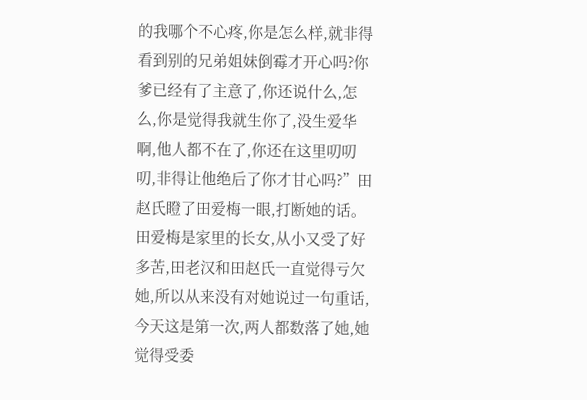的我哪个不心疼,你是怎么样,就非得看到别的兄弟姐妹倒霉才开心吗?你爹已经有了主意了,你还说什么,怎么,你是觉得我就生你了,没生爱华啊,他人都不在了,你还在这里叨叨叨,非得让他绝后了你才甘心吗?”田赵氏瞪了田爱梅一眼,打断她的话。
田爱梅是家里的长女,从小又受了好多苦,田老汉和田赵氏一直觉得亏欠她,所以从来没有对她说过一句重话,今天这是第一次,两人都数落了她,她觉得受委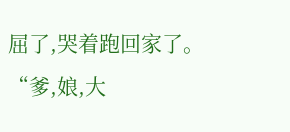屈了,哭着跑回家了。
“爹,娘,大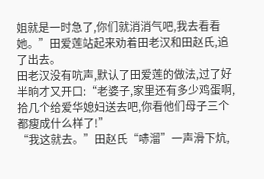姐就是一时急了,你们就消消气吧,我去看看她。”田爱莲站起来劝着田老汉和田赵氏,追了出去。
田老汉没有吭声,默认了田爱莲的做法,过了好半晌才又开口:“老婆子,家里还有多少鸡蛋啊,拾几个给爱华媳妇送去吧,你看他们母子三个都瘦成什么样了!”
“我这就去。”田赵氏“哧溜”一声滑下炕,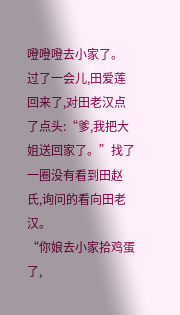噔噔噔去小家了。
过了一会儿,田爱莲回来了,对田老汉点了点头:“爹,我把大姐送回家了。”找了一圈没有看到田赵氏,询问的看向田老汉。
“你娘去小家拾鸡蛋了,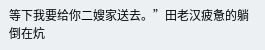等下我要给你二嫂家送去。”田老汉疲惫的躺倒在炕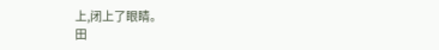上,闭上了眼睛。
田